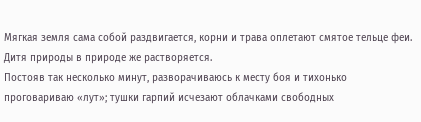Мягкая земля сама собой раздвигается, корни и трава оплетают смятое тельце феи. Дитя природы в природе же растворяется.
Постояв так несколько минут, разворачиваюсь к месту боя и тихонько проговариваю «лут»; тушки гарпий исчезают облачками свободных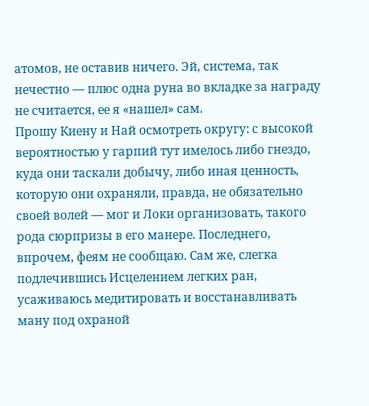атомов, не оставив ничего. Эй, система, так нечестно — плюс одна руна во вкладке за награду не считается, ее я «нашел» сам.
Прошу Киену и Най осмотреть округу: с высокой вероятностью у гарпий тут имелось либо гнездо, куда они таскали добычу, либо иная ценность, которую они охраняли, правда, не обязательно своей волей — мог и Локи организовать, такого рода сюрпризы в его манере. Последнего, впрочем, феям не сообщаю. Сам же, слегка подлечившись Исцелением легких ран, усаживаюсь медитировать и восстанавливать ману под охраной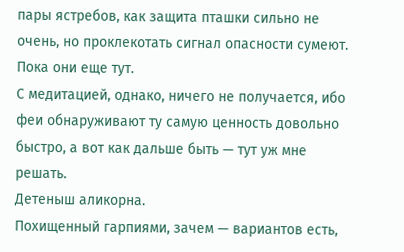пары ястребов, как защита пташки сильно не очень, но проклекотать сигнал опасности сумеют. Пока они еще тут.
С медитацией, однако, ничего не получается, ибо феи обнаруживают ту самую ценность довольно быстро, а вот как дальше быть — тут уж мне решать.
Детеныш аликорна.
Похищенный гарпиями, зачем — вариантов есть,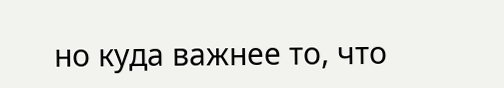но куда важнее то, что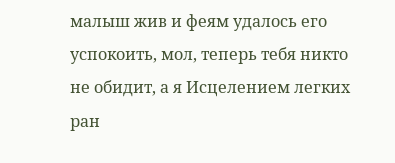малыш жив и феям удалось его успокоить, мол, теперь тебя никто не обидит, а я Исцелением легких ран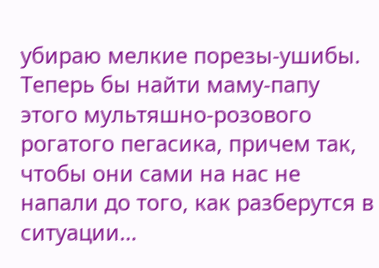убираю мелкие порезы-ушибы. Теперь бы найти маму-папу этого мультяшно-розового рогатого пегасика, причем так, чтобы они сами на нас не напали до того, как разберутся в ситуации…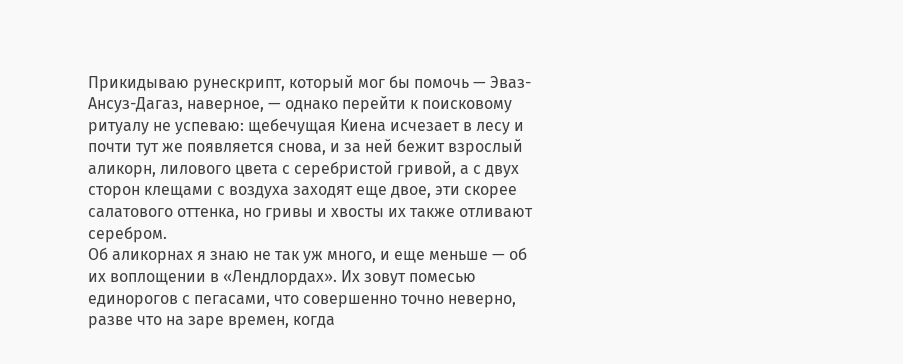Прикидываю рунескрипт, который мог бы помочь — Эваз-Ансуз-Дагаз, наверное, — однако перейти к поисковому ритуалу не успеваю: щебечущая Киена исчезает в лесу и почти тут же появляется снова, и за ней бежит взрослый аликорн, лилового цвета с серебристой гривой, а с двух сторон клещами с воздуха заходят еще двое, эти скорее салатового оттенка, но гривы и хвосты их также отливают серебром.
Об аликорнах я знаю не так уж много, и еще меньше — об их воплощении в «Лендлордах». Их зовут помесью единорогов с пегасами, что совершенно точно неверно, разве что на заре времен, когда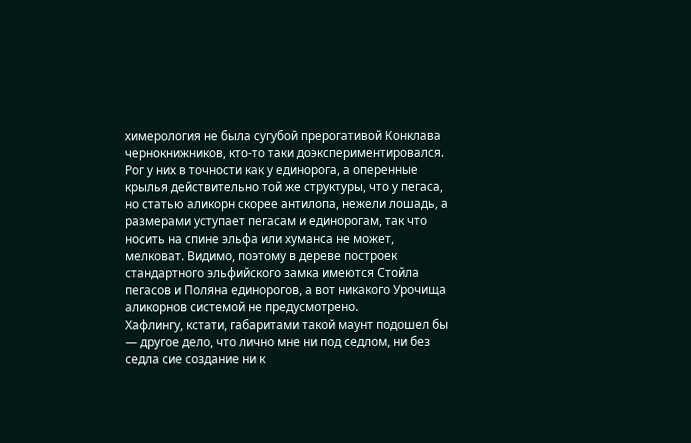химерология не была сугубой прерогативой Конклава чернокнижников, кто-то таки доэкспериментировался. Рог у них в точности как у единорога, а оперенные крылья действительно той же структуры, что у пегаса, но статью аликорн скорее антилопа, нежели лошадь, а размерами уступает пегасам и единорогам, так что носить на спине эльфа или хуманса не может, мелковат. Видимо, поэтому в дереве построек стандартного эльфийского замка имеются Стойла пегасов и Поляна единорогов, а вот никакого Урочища аликорнов системой не предусмотрено.
Хафлингу, кстати, габаритами такой маунт подошел бы — другое дело, что лично мне ни под седлом, ни без седла сие создание ни к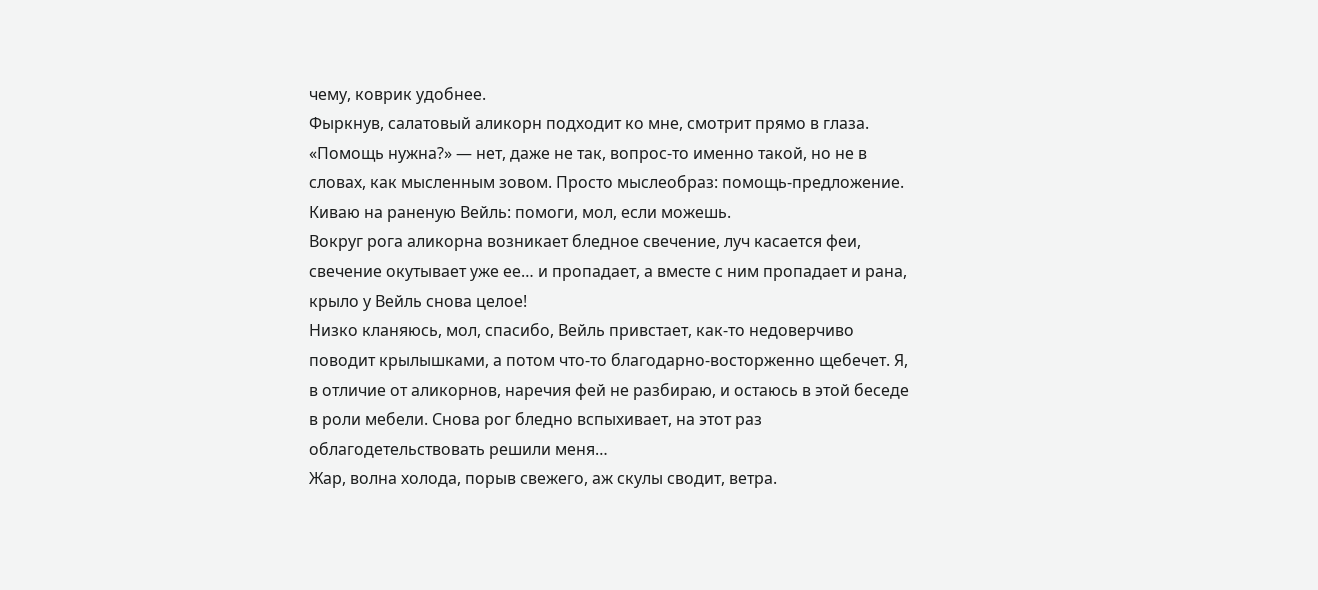чему, коврик удобнее.
Фыркнув, салатовый аликорн подходит ко мне, смотрит прямо в глаза.
«Помощь нужна?» — нет, даже не так, вопрос-то именно такой, но не в словах, как мысленным зовом. Просто мыслеобраз: помощь-предложение.
Киваю на раненую Вейль: помоги, мол, если можешь.
Вокруг рога аликорна возникает бледное свечение, луч касается феи, свечение окутывает уже ее… и пропадает, а вместе с ним пропадает и рана, крыло у Вейль снова целое!
Низко кланяюсь, мол, спасибо, Вейль привстает, как-то недоверчиво поводит крылышками, а потом что-то благодарно-восторженно щебечет. Я, в отличие от аликорнов, наречия фей не разбираю, и остаюсь в этой беседе в роли мебели. Снова рог бледно вспыхивает, на этот раз облагодетельствовать решили меня…
Жар, волна холода, порыв свежего, аж скулы сводит, ветра.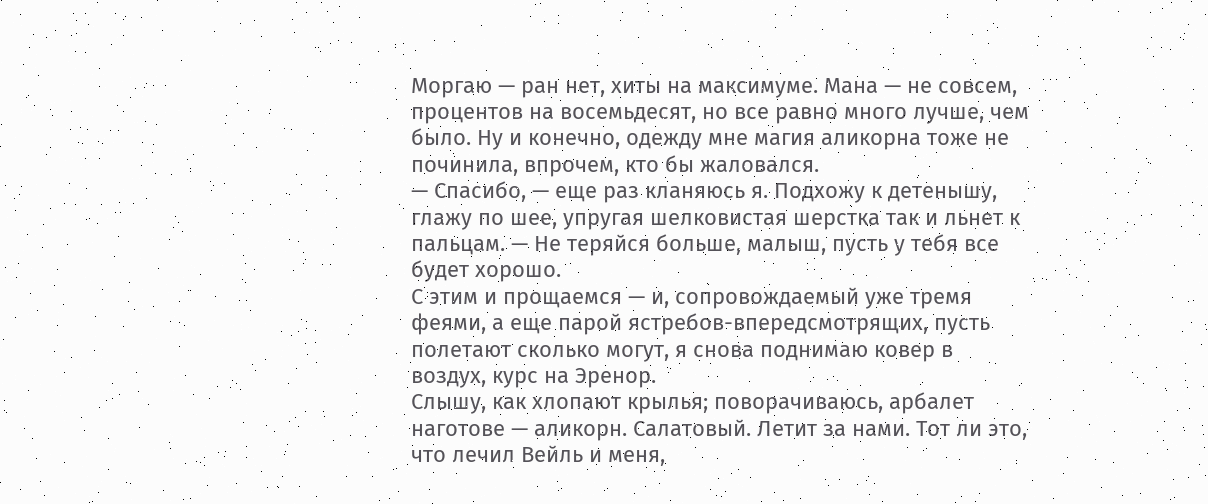Моргаю — ран нет, хиты на максимуме. Мана — не совсем, процентов на восемьдесят, но все равно много лучше, чем было. Ну и конечно, одежду мне магия аликорна тоже не починила, впрочем, кто бы жаловался.
— Спасибо, — еще раз кланяюсь я. Подхожу к детенышу, глажу по шее, упругая шелковистая шерстка так и льнет к пальцам. — Не теряйся больше, малыш, пусть у тебя все будет хорошо.
С этим и прощаемся — и, сопровождаемый уже тремя феями, а еще парой ястребов-впередсмотрящих, пусть полетают сколько могут, я снова поднимаю ковер в воздух, курс на Эренор.
Слышу, как хлопают крылья; поворачиваюсь, арбалет наготове — аликорн. Салатовый. Летит за нами. Тот ли это, что лечил Вейль и меня,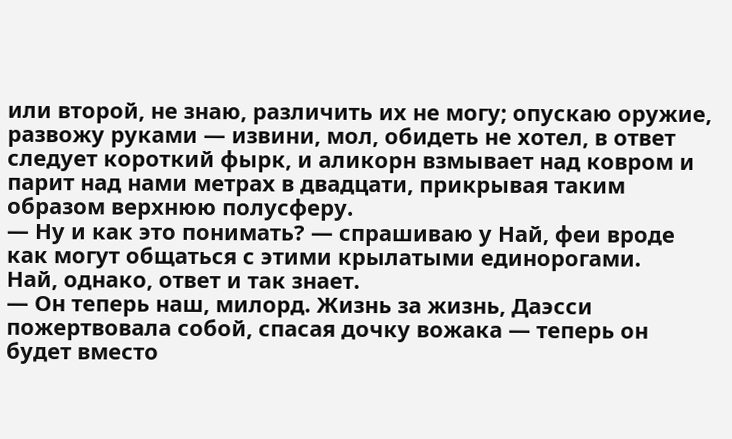или второй, не знаю, различить их не могу; опускаю оружие, развожу руками — извини, мол, обидеть не хотел, в ответ следует короткий фырк, и аликорн взмывает над ковром и парит над нами метрах в двадцати, прикрывая таким образом верхнюю полусферу.
— Ну и как это понимать? — спрашиваю у Най, феи вроде как могут общаться с этими крылатыми единорогами.
Най, однако, ответ и так знает.
— Он теперь наш, милорд. Жизнь за жизнь, Даэсси пожертвовала собой, спасая дочку вожака — теперь он будет вместо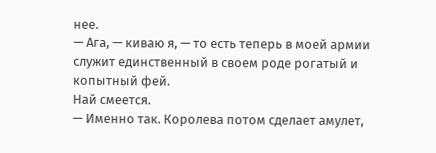нее.
— Ага, — киваю я, — то есть теперь в моей армии служит единственный в своем роде рогатый и копытный фей.
Най смеется.
— Именно так. Королева потом сделает амулет,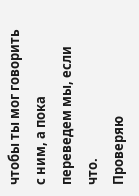чтобы ты мог говорить с ним, а пока переведем мы, если что.
Проверяю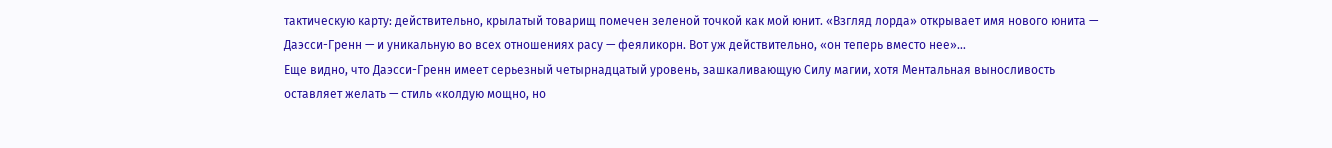тактическую карту: действительно, крылатый товарищ помечен зеленой точкой как мой юнит. «Взгляд лорда» открывает имя нового юнита — Даэсси-Гренн — и уникальную во всех отношениях расу — феяликорн. Вот уж действительно, «он теперь вместо нее»…
Еще видно, что Даэсси-Гренн имеет серьезный четырнадцатый уровень, зашкаливающую Силу магии, хотя Ментальная выносливость оставляет желать — стиль «колдую мощно, но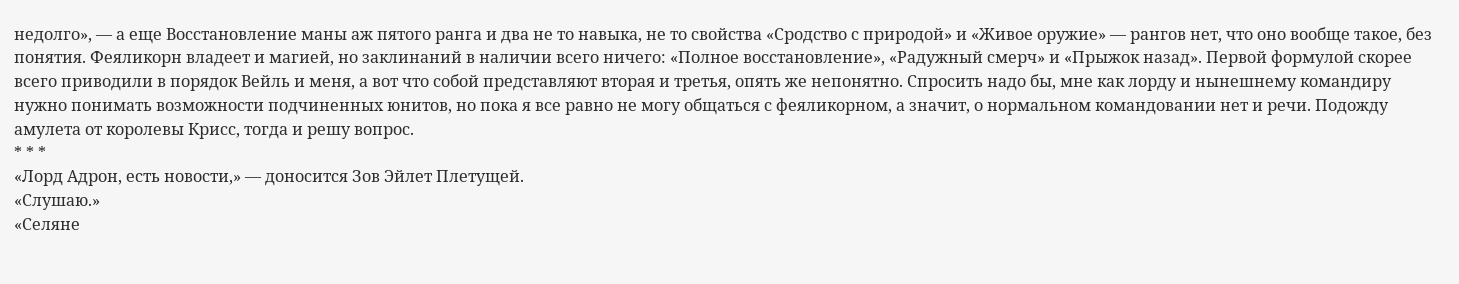недолго», — а еще Восстановление маны аж пятого ранга и два не то навыка, не то свойства «Сродство с природой» и «Живое оружие» — рангов нет, что оно вообще такое, без понятия. Феяликорн владеет и магией, но заклинаний в наличии всего ничего: «Полное восстановление», «Радужный смерч» и «Прыжок назад». Первой формулой скорее всего приводили в порядок Вейль и меня, а вот что собой представляют вторая и третья, опять же непонятно. Спросить надо бы, мне как лорду и нынешнему командиру нужно понимать возможности подчиненных юнитов, но пока я все равно не могу общаться с феяликорном, а значит, о нормальном командовании нет и речи. Подожду амулета от королевы Крисс, тогда и решу вопрос.
* * *
«Лорд Адрон, есть новости,» — доносится Зов Эйлет Плетущей.
«Слушаю.»
«Селяне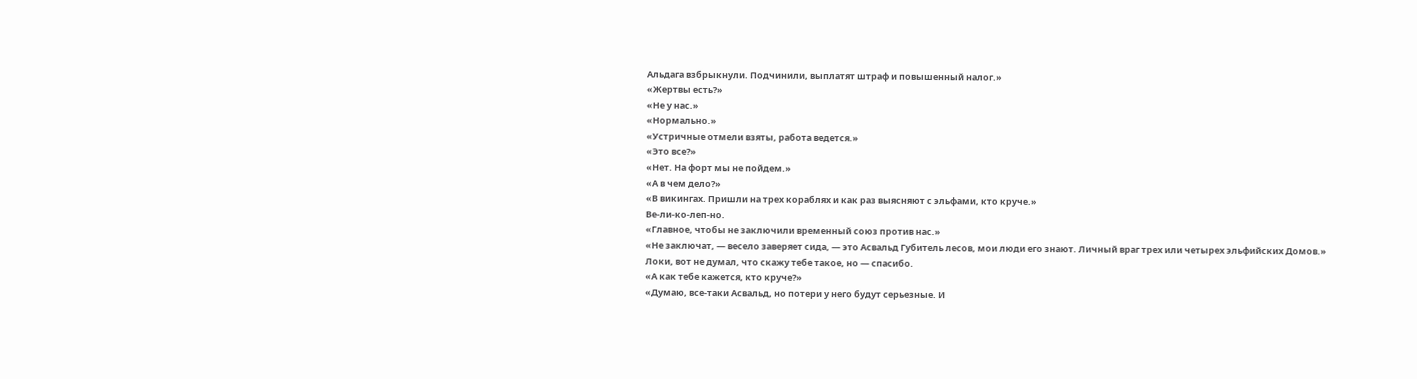Альдага взбрыкнули. Подчинили, выплатят штраф и повышенный налог.»
«Жертвы есть?»
«Не у нас.»
«Нормально.»
«Устричные отмели взяты, работа ведется.»
«Это все?»
«Нет. На форт мы не пойдем.»
«А в чем дело?»
«В викингах. Пришли на трех кораблях и как раз выясняют с эльфами, кто круче.»
Ве-ли-ко-леп-но.
«Главное, чтобы не заключили временный союз против нас.»
«Не заключат, — весело заверяет сида, — это Асвальд Губитель лесов, мои люди его знают. Личный враг трех или четырех эльфийских Домов.»
Локи, вот не думал, что скажу тебе такое, но — спасибо.
«А как тебе кажется, кто круче?»
«Думаю, все-таки Асвальд, но потери у него будут серьезные. И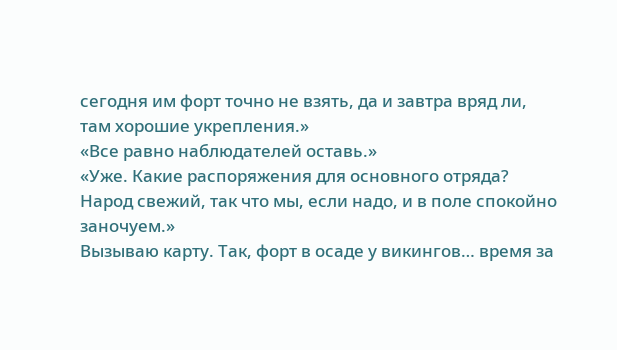сегодня им форт точно не взять, да и завтра вряд ли, там хорошие укрепления.»
«Все равно наблюдателей оставь.»
«Уже. Какие распоряжения для основного отряда? Народ свежий, так что мы, если надо, и в поле спокойно заночуем.»
Вызываю карту. Так, форт в осаде у викингов… время за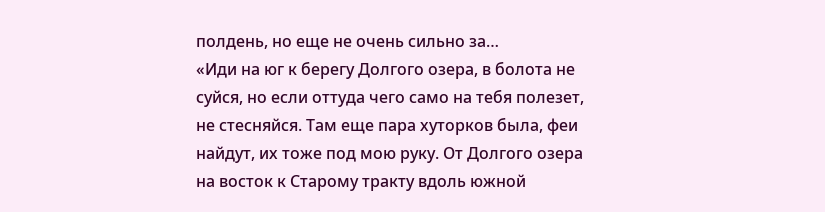полдень, но еще не очень сильно за…
«Иди на юг к берегу Долгого озера, в болота не суйся, но если оттуда чего само на тебя полезет, не стесняйся. Там еще пара хуторков была, феи найдут, их тоже под мою руку. От Долгого озера на восток к Старому тракту вдоль южной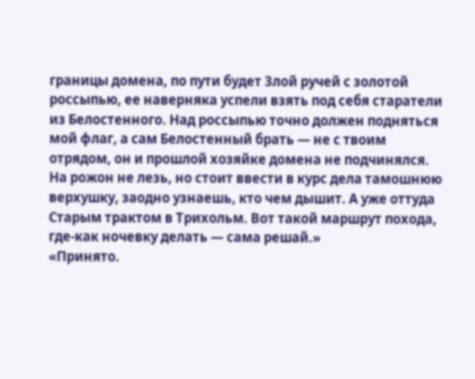границы домена, по пути будет Злой ручей с золотой россыпью, ее наверняка успели взять под себя старатели из Белостенного. Над россыпью точно должен подняться мой флаг, а сам Белостенный брать — не с твоим отрядом, он и прошлой хозяйке домена не подчинялся. На рожон не лезь, но стоит ввести в курс дела тамошнюю верхушку, заодно узнаешь, кто чем дышит. А уже оттуда Старым трактом в Трихольм. Вот такой маршрут похода, где-как ночевку делать — сама решай.»
«Принято.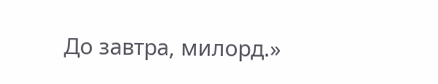До завтра, милорд.»